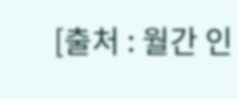[출처 : 월간 인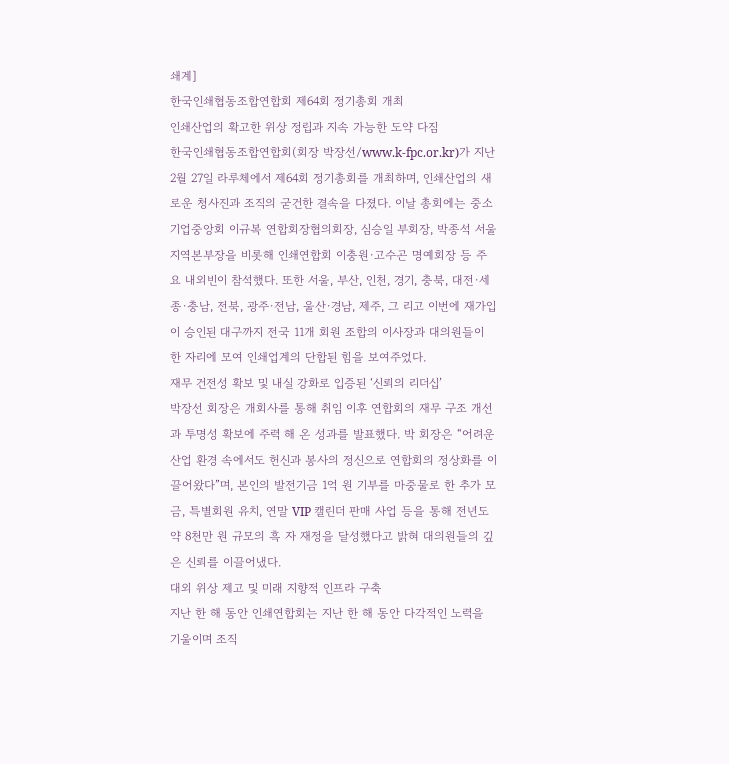쇄계]
한국인쇄협동조합연합회 제64회 정기총회 개최
인쇄산업의 확고한 위상 정립과 지속 가능한 도약 다짐
한국인쇄협동조합연합회(회장 박장선/www.k-fpc.or.kr)가 지난 2월 27일 라루체에서 제64회 정기총회를 개최하며, 인쇄산업의 새로운 청사진과 조직의 굳건한 결속을 다졌다. 이날 총회에는 중소기업중앙회 이규복 연합회장협의회장, 심승일 부회장, 박종석 서울 지역본부장을 비롯해 인쇄연합회 이충원·고수곤 명예회장 등 주요 내외빈이 참석했다. 또한 서울, 부산, 인천, 경기, 충북, 대전·세종·충남, 전북, 광주·전남, 울산·경남, 제주, 그 리고 이번에 재가입이 승인된 대구까지 전국 11개 회원 조합의 이사장과 대의원들이 한 자리에 모여 인쇄업계의 단합된 힘을 보여주었다.
재무 건전성 확보 및 내실 강화로 입증된 ‘신뢰의 리더십’
박장선 회장은 개회사를 통해 취임 이후 연합회의 재무 구조 개선과 투명성 확보에 주력 해 온 성과를 발표했다. 박 회장은 “어려운 산업 환경 속에서도 헌신과 봉사의 정신으로 연합회의 정상화를 이끌어왔다”며, 본인의 발전기금 1억 원 기부를 마중물로 한 추가 모 금, 특별회원 유치, 연말 VIP 캘린더 판매 사업 등을 통해 전년도 약 8천만 원 규모의 흑 자 재정을 달성했다고 밝혀 대의원들의 깊은 신뢰를 이끌어냈다.
대외 위상 제고 및 미래 지향적 인프라 구축
지난 한 해 동안 인쇄연합회는 지난 한 해 동안 다각적인 노력을 기울이며 조직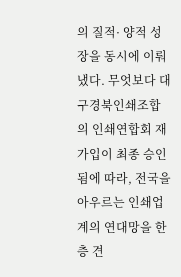의 질적· 양적 성장을 동시에 이뤄냈다. 무엇보다 대구경북인쇄조합의 인쇄연합회 재가입이 최종 승인됨에 따라, 전국을 아우르는 인쇄업계의 연대망을 한층 견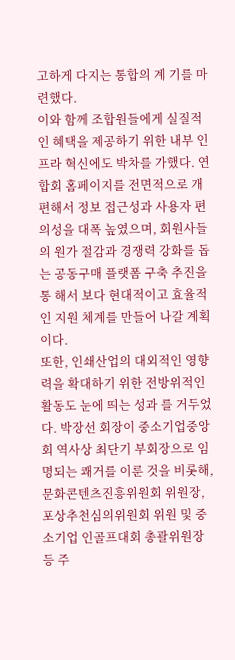고하게 다지는 통합의 계 기를 마련했다.
이와 함께 조합원들에게 실질적인 혜택을 제공하기 위한 내부 인프라 혁신에도 박차를 가했다. 연합회 홈페이지를 전면적으로 개편해서 정보 접근성과 사용자 편의성을 대폭 높였으며, 회원사들의 원가 절감과 경쟁력 강화를 돕는 공동구매 플랫폼 구축 추진을 통 해서 보다 현대적이고 효율적인 지원 체계를 만들어 나갈 계획이다.
또한, 인쇄산업의 대외적인 영향력을 확대하기 위한 전방위적인 활동도 눈에 띄는 성과 를 거두었다. 박장선 회장이 중소기업중앙회 역사상 최단기 부회장으로 임명되는 쾌거를 이룬 것을 비롯해, 문화콘텐츠진흥위원회 위원장, 포상추천심의위원회 위원 및 중소기업 인골프대회 총괄위원장 등 주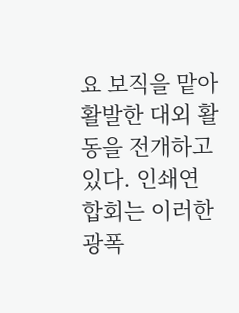요 보직을 맡아 활발한 대외 활동을 전개하고 있다. 인쇄연 합회는 이러한 광폭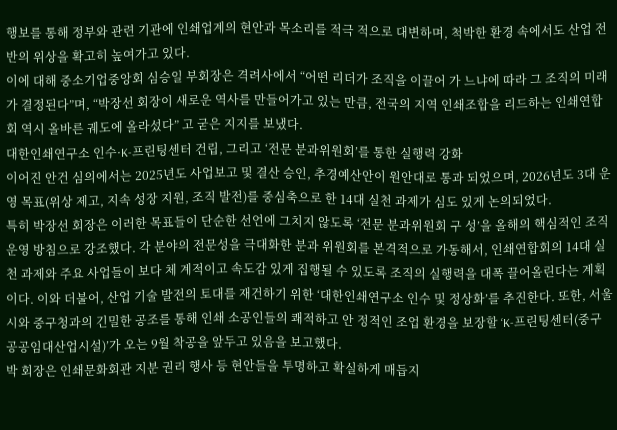행보를 통해 정부와 관련 기관에 인쇄업계의 현안과 목소리를 적극 적으로 대변하며, 척박한 환경 속에서도 산업 전반의 위상을 확고히 높여가고 있다.
이에 대해 중소기업중앙회 심승일 부회장은 격려사에서 “어떤 리더가 조직을 이끌어 가 느냐에 따라 그 조직의 미래가 결정된다”며, “박장선 회장이 새로운 역사를 만들어가고 있는 만큼, 전국의 지역 인쇄조합을 리드하는 인쇄연합회 역시 올바른 궤도에 올라섰다” 고 굳은 지지를 보냈다.
대한인쇄연구소 인수·K-프린팅센터 건립, 그리고 ‘전문 분과위원회’를 통한 실행력 강화
이어진 안건 심의에서는 2025년도 사업보고 및 결산 승인, 추경예산안이 원안대로 통과 되었으며, 2026년도 3대 운영 목표(위상 제고, 지속 성장 지원, 조직 발전)를 중심축으로 한 14대 실천 과제가 심도 있게 논의되었다.
특히 박장선 회장은 이러한 목표들이 단순한 선언에 그치지 않도록 ‘전문 분과위원회 구 성’을 올해의 핵심적인 조직 운영 방침으로 강조했다. 각 분야의 전문성을 극대화한 분과 위원회를 본격적으로 가동해서, 인쇄연합회의 14대 실천 과제와 주요 사업들이 보다 체 계적이고 속도감 있게 집행될 수 있도록 조직의 실행력을 대폭 끌어올린다는 계획이다. 이와 더불어, 산업 기술 발전의 토대를 재건하기 위한 ‘대한인쇄연구소 인수 및 정상화’를 추진한다. 또한, 서울시와 중구청과의 긴밀한 공조를 통해 인쇄 소공인들의 쾌적하고 안 정적인 조업 환경을 보장할 ‘K-프린팅센터(중구 공공임대산업시설)’가 오는 9월 착공을 앞두고 있음을 보고했다.
박 회장은 인쇄문화회관 지분 권리 행사 등 현안들을 투명하고 확실하게 매듭지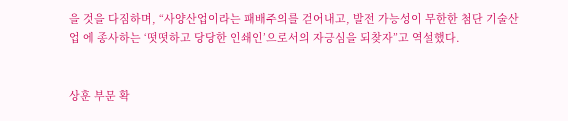을 것을 다짐하며, “사양산업이라는 패배주의를 걷어내고, 발전 가능성이 무한한 첨단 기술산업 에 종사하는 ‘떳떳하고 당당한 인쇄인’으로서의 자긍심을 되찾자”고 역설했다.


상훈 부문 확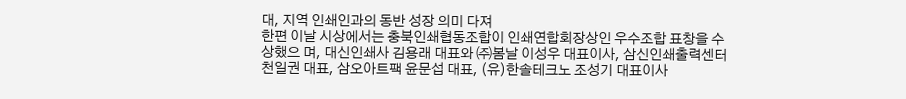대, 지역 인쇄인과의 동반 성장 의미 다져
한편 이날 시상에서는 충북인쇄협동조합이 인쇄연합회장상인 우수조합 표창을 수상했으 며, 대신인쇄사 김용래 대표와 ㈜봄날 이성우 대표이사, 삼신인쇄출력센터 천일권 대표, 삼오아트팩 윤문섭 대표, (유)한솔테크노 조성기 대표이사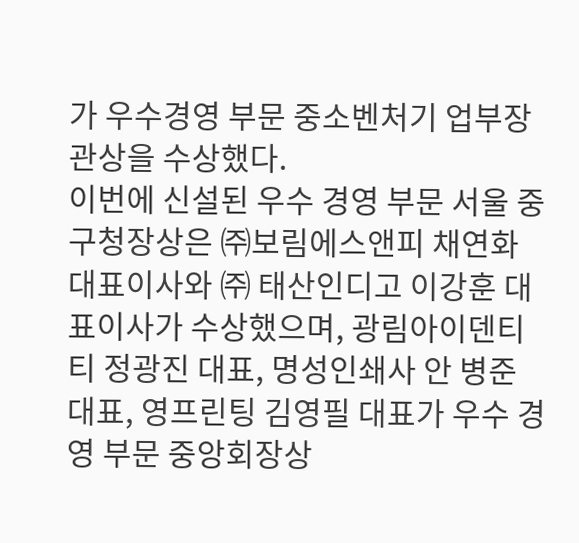가 우수경영 부문 중소벤처기 업부장관상을 수상했다.
이번에 신설된 우수 경영 부문 서울 중구청장상은 ㈜보림에스앤피 채연화 대표이사와 ㈜ 태산인디고 이강훈 대표이사가 수상했으며, 광림아이덴티티 정광진 대표, 명성인쇄사 안 병준 대표, 영프린팅 김영필 대표가 우수 경영 부문 중앙회장상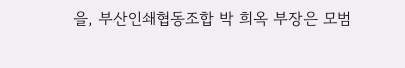을, 부산인쇄협동조합 박 희옥 부장은 모범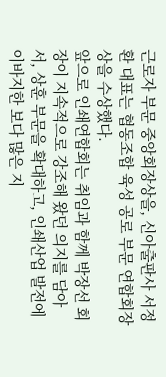근로자 부문 중앙회장상을, 신아출판사 서정환 대표는 협동조합 육성 공로 부문 연합회장상을 수상했다.
앞으로 인쇄연합회는 취임과 함께 박장선 회장이 지속적으로 강조해 왔던 의지를 담아 서, 상훈 부문을 확대하고, 인쇄산업 발전에 이바지한 보다 많은 지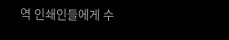역 인쇄인들에게 수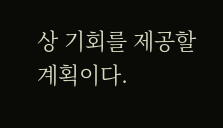상 기회를 제공할 계획이다.